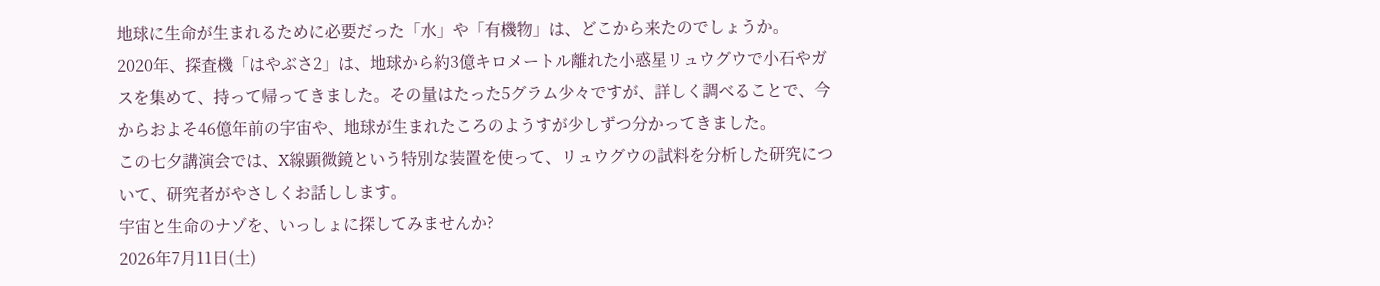地球に生命が生まれるために必要だった「水」や「有機物」は、どこから来たのでしょうか。
2020年、探査機「はやぶさ2」は、地球から約3億キロメートル離れた小惑星リュウグウで小石やガスを集めて、持って帰ってきました。その量はたった5グラム少々ですが、詳しく調べることで、今からおよそ46億年前の宇宙や、地球が生まれたころのようすが少しずつ分かってきました。
この七夕講演会では、X線顕微鏡という特別な装置を使って、リュウグウの試料を分析した研究について、研究者がやさしくお話しします。
宇宙と生命のナゾを、いっしょに探してみませんか?
2026年7月11日(土)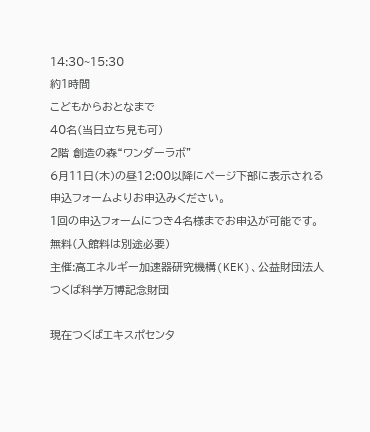14:30~15:30
約1時間
こどもからおとなまで
40名(当日立ち見も可)
2階 創造の森“ワンダーラボ”
6月11日(木)の昼12:00以降にページ下部に表示される
申込フォームよりお申込みください。
1回の申込フォームにつき4名様までお申込が可能です。
無料(入館料は別途必要)
主催:高エネルギー加速器研究機構(KEK)、公益財団法人つくば科学万博記念財団

現在つくばエキスポセンタ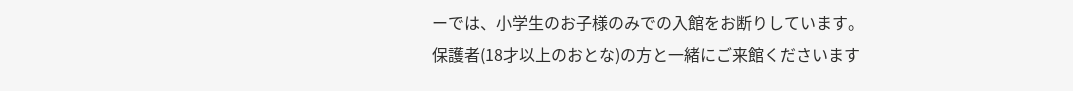ーでは、小学生のお子様のみでの入館をお断りしています。
保護者(18才以上のおとな)の方と一緒にご来館くださいます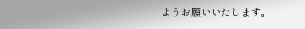ようお願いいたします。